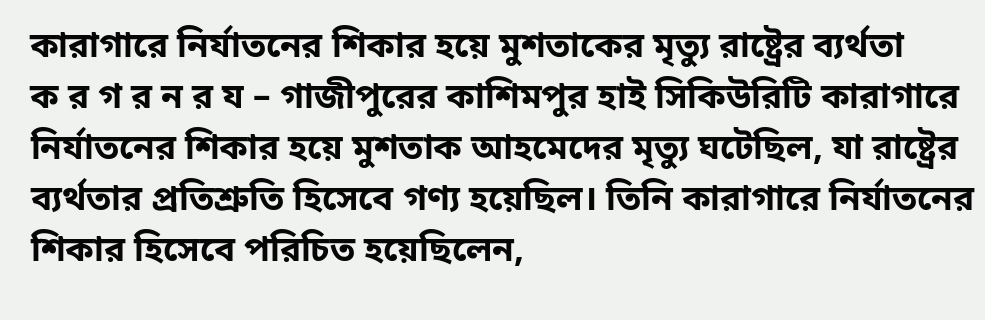কারাগারে নির্যাতনের শিকার হয়ে মুশতাকের মৃত্যু রাষ্ট্রের ব্যর্থতা
ক র গ র ন র য – গাজীপুরের কাশিমপুর হাই সিকিউরিটি কারাগারে নির্যাতনের শিকার হয়ে মুশতাক আহমেদের মৃত্যু ঘটেছিল, যা রাষ্ট্রের ব্যর্থতার প্রতিশ্রুতি হিসেবে গণ্য হয়েছিল। তিনি কারাগারে নির্যাতনের শিকার হিসেবে পরিচিত হয়েছিলেন,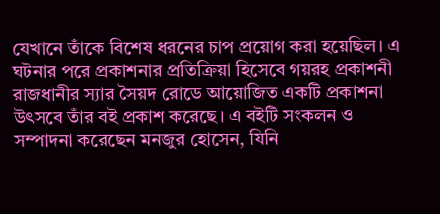যেখানে তাঁকে বিশেষ ধরনের চাপ প্রয়োগ করা হয়েছিল। এ ঘটনার পরে প্রকাশনার প্রতিক্রিয়া হিসেবে গয়রহ প্রকাশনী রাজধানীর স্যার সৈয়দ রোডে আয়োজিত একটি প্রকাশনা উৎসবে তাঁর বই প্রকাশ করেছে। এ বইটি সংকলন ও সম্পাদনা করেছেন মনজুর হোসেন, যিনি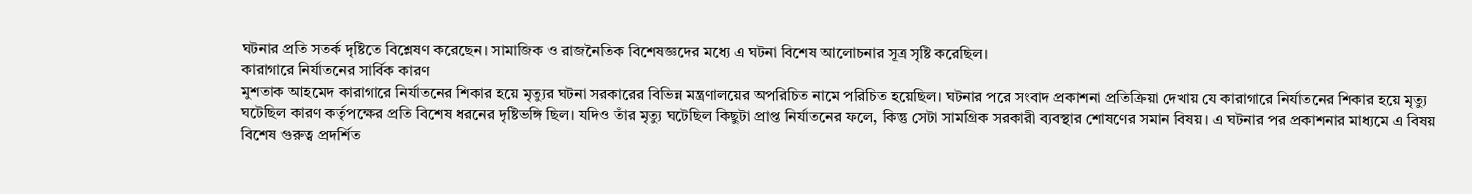ঘটনার প্রতি সতর্ক দৃষ্টিতে বিশ্লেষণ করেছেন। সামাজিক ও রাজনৈতিক বিশেষজ্ঞদের মধ্যে এ ঘটনা বিশেষ আলোচনার সূত্র সৃষ্টি করেছিল।
কারাগারে নির্যাতনের সার্বিক কারণ
মুশতাক আহমেদ কারাগারে নির্যাতনের শিকার হয়ে মৃত্যুর ঘটনা সরকারের বিভিন্ন মন্ত্রণালয়ের অপরিচিত নামে পরিচিত হয়েছিল। ঘটনার পরে সংবাদ প্রকাশনা প্রতিক্রিয়া দেখায় যে কারাগারে নির্যাতনের শিকার হয়ে মৃত্যু ঘটেছিল কারণ কর্তৃপক্ষের প্রতি বিশেষ ধরনের দৃষ্টিভঙ্গি ছিল। যদিও তাঁর মৃত্যু ঘটেছিল কিছুটা প্রাপ্ত নির্যাতনের ফলে, কিন্তু সেটা সামগ্রিক সরকারী ব্যবস্থার শোষণের সমান বিষয়। এ ঘটনার পর প্রকাশনার মাধ্যমে এ বিষয় বিশেষ গুরুত্ব প্রদর্শিত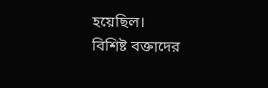হয়েছিল।
বিশিষ্ট বক্তাদের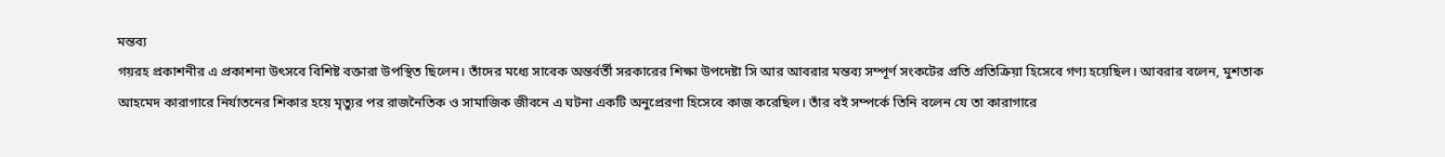মন্তব্য
গয়রহ প্রকাশনীর এ প্রকাশনা উৎসবে বিশিষ্ট বক্তারা উপস্থিত ছিলেন। তাঁদের মধ্যে সাবেক অন্তর্বর্তী সরকারের শিক্ষা উপদেষ্টা সি আর আবরার মন্তব্য সম্পূর্ণ সংকটের প্রতি প্রতিক্রিয়া হিসেবে গণ্য হয়েছিল। আবরার বলেন, মুশতাক আহমেদ কারাগারে নির্যাতনের শিকার হয়ে মৃত্যুর পর রাজনৈতিক ও সামাজিক জীবনে এ ঘটনা একটি অনুপ্রেরণা হিসেবে কাজ করেছিল। তাঁর বই সম্পর্কে তিনি বলেন যে তা কারাগারে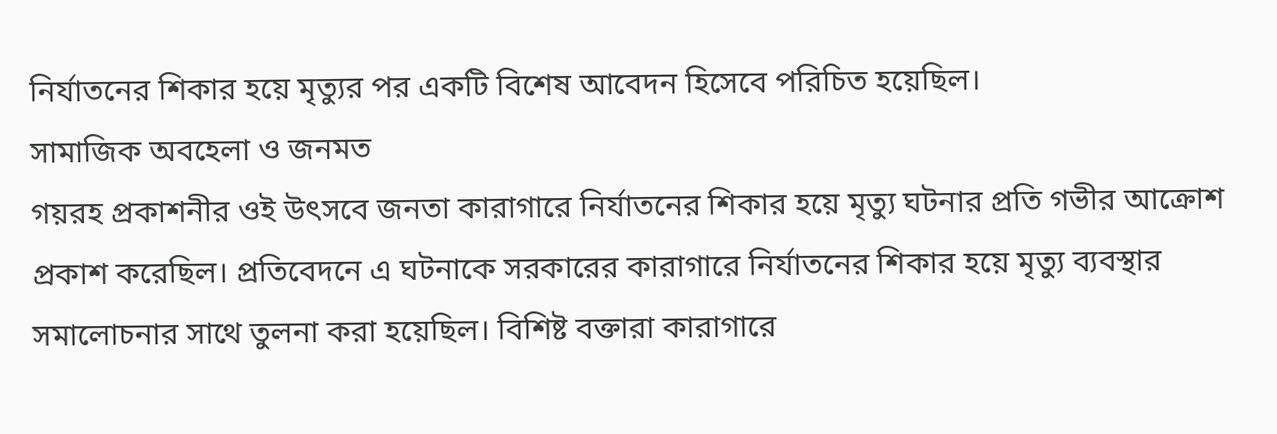নির্যাতনের শিকার হয়ে মৃত্যুর পর একটি বিশেষ আবেদন হিসেবে পরিচিত হয়েছিল।
সামাজিক অবহেলা ও জনমত
গয়রহ প্রকাশনীর ওই উৎসবে জনতা কারাগারে নির্যাতনের শিকার হয়ে মৃত্যু ঘটনার প্রতি গভীর আক্রোশ প্রকাশ করেছিল। প্রতিবেদনে এ ঘটনাকে সরকারের কারাগারে নির্যাতনের শিকার হয়ে মৃত্যু ব্যবস্থার সমালোচনার সাথে তুলনা করা হয়েছিল। বিশিষ্ট বক্তারা কারাগারে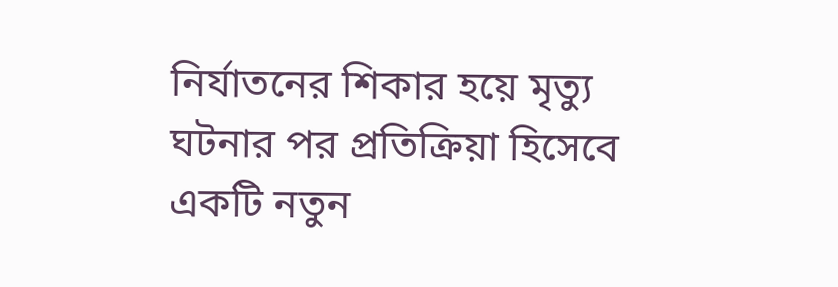নির্যাতনের শিকার হয়ে মৃত্যু ঘটনার পর প্রতিক্রিয়া হিসেবে একটি নতুন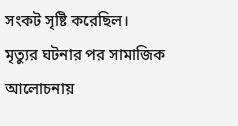সংকট সৃষ্টি করেছিল।
মৃত্যুর ঘটনার পর সামাজিক আলোচনায়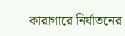কারাগারে নির্যাতনের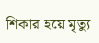শিকার হয়ে মৃত্যু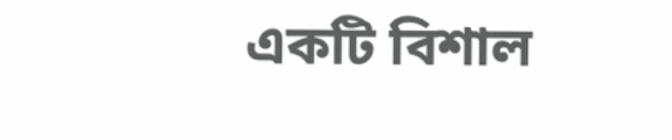একটি বিশাল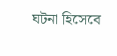ঘটনা হিসেবে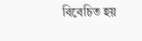বিবেচিত হয়